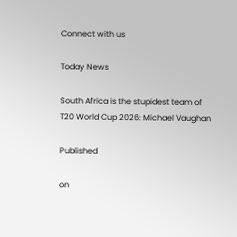Connect with us

Today News

South Africa is the stupidest team of T20 World Cup 2026: Michael Vaughan

Published

on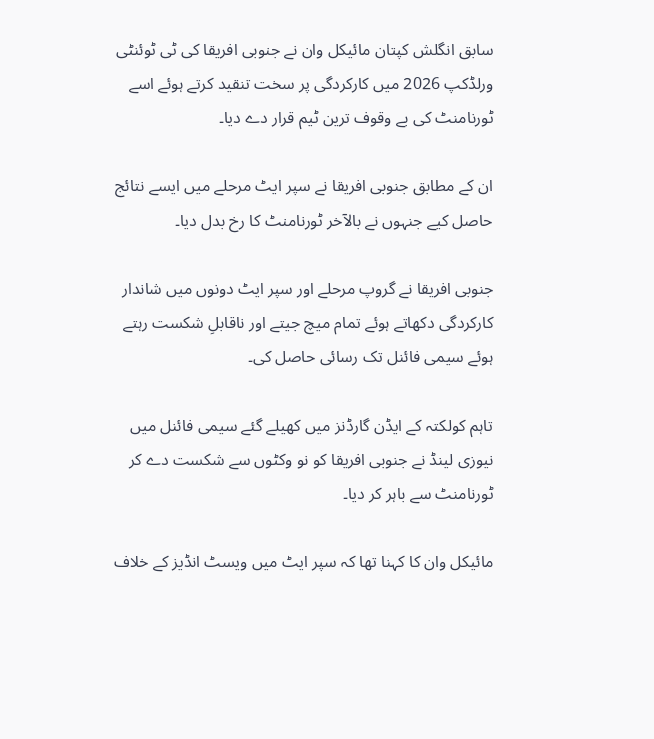سابق انگلش کپتان مائیکل وان نے جنوبی افریقا کی ٹی ٹوئنٹی ورلڈکپ 2026 میں کارکردگی پر سخت تنقید کرتے ہوئے اسے ٹورنامنٹ کی بے وقوف ترین ٹیم قرار دے دیا۔

ان کے مطابق جنوبی افریقا نے سپر ایٹ مرحلے میں ایسے نتائج حاصل کیے جنہوں نے بالآخر ٹورنامنٹ کا رخ بدل دیا۔

جنوبی افریقا نے گروپ مرحلے اور سپر ایٹ دونوں میں شاندار کارکردگی دکھاتے ہوئے تمام میچ جیتے اور ناقابلِ شکست رہتے ہوئے سیمی فائنل تک رسائی حاصل کی۔

تاہم کولکتہ کے ایڈن گارڈنز میں کھیلے گئے سیمی فائنل میں نیوزی لینڈ نے جنوبی افریقا کو نو وکٹوں سے شکست دے کر ٹورنامنٹ سے باہر کر دیا۔

مائیکل وان کا کہنا تھا کہ سپر ایٹ میں ویسٹ انڈیز کے خلاف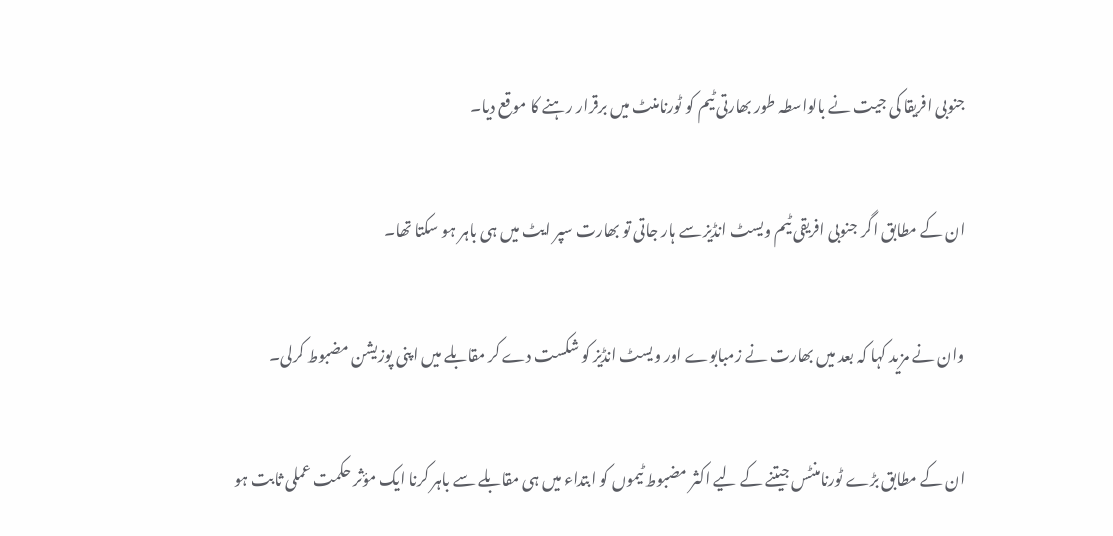جنوبی افریقا کی جیت نے بالواسطہ طور بھارتی ٹیم کو ٹورنامنٹ میں برقرار رہنے کا موقع دیا۔

ان کے مطابق اگر جنوبی افریقی ٹیم ویسٹ انڈیز سے ہار جاتی تو بھارت سپر ایٹ میں ہی باہر ہو سکتا تھا۔

وان نے مزید کہا کہ بعد میں بھارت نے زمبابوے اور ویسٹ انڈیز کو شکست دے کر مقابلے میں اپنی پوزیشن مضبوط کرلی۔

ان کے مطابق بڑے ٹورنامنٹس جیتنے کے لیے اکثر مضبوط ٹیموں کو ابتداء میں ہی مقابلے سے باہر کرنا ایک مؤثر حکمت عملی ثابت ہو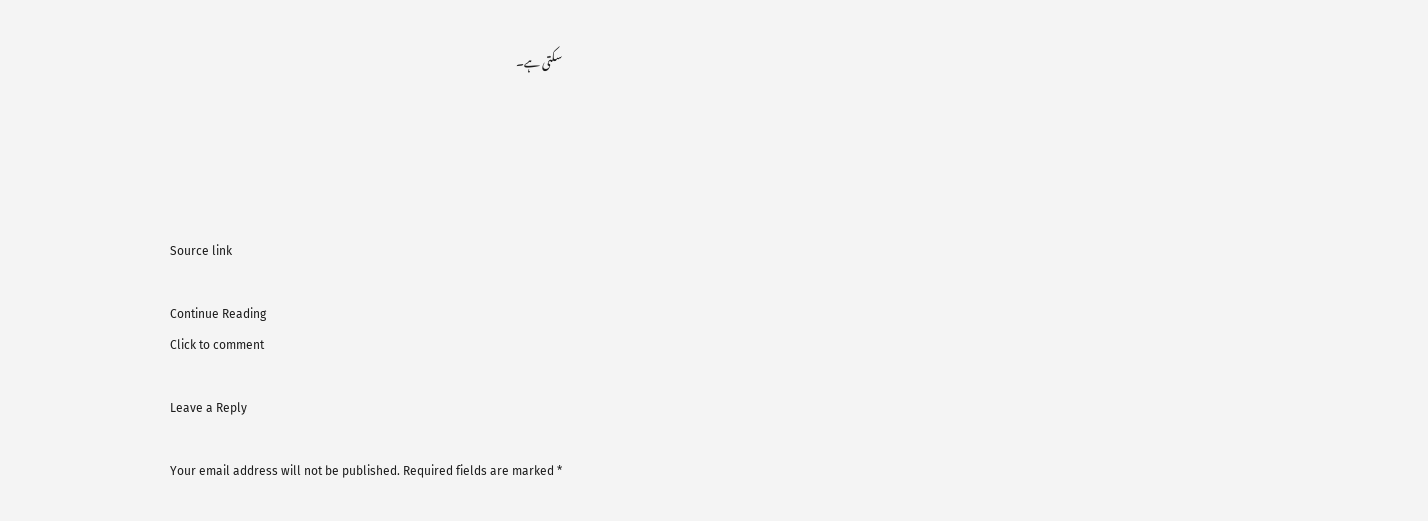سکتی ہے۔





Source link

Continue Reading
Click to comment

Leave a Reply

Your email address will not be published. Required fields are marked *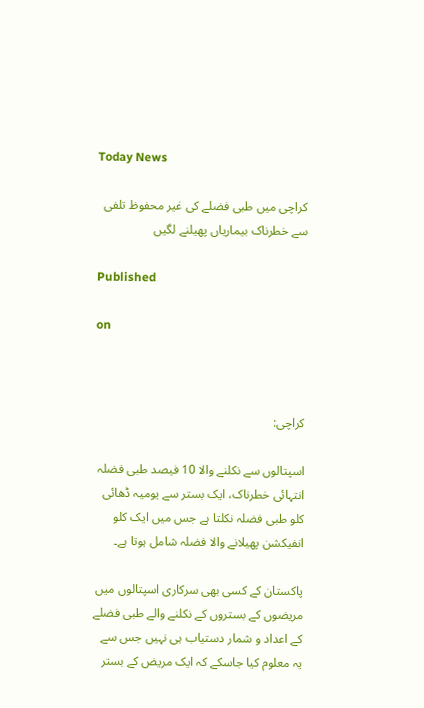Today News

کراچی میں طبی فضلے کی غیر محفوظ تلفی سے خطرناک بیماریاں پھیلنے لگیں

Published

on



کراچی:

اسپتالوں سے نکلنے والا 10 فیصد طبی فضلہ انتہائی خطرناک، ایک بستر سے یومیہ ڈھائی کلو طبی فضلہ نکلتا ہے جس میں ایک کلو انفیکشن پھیلانے والا فضلہ شامل ہوتا ہے۔

پاکستان کے کسی بھی سرکاری اسپتالوں میں مریضوں کے بستروں کے نکلنے والے طبی فضلے کے اعداد و شمار دستیاب ہی نہیں جس سے یہ معلوم کیا جاسکے کہ ایک مریض کے بستر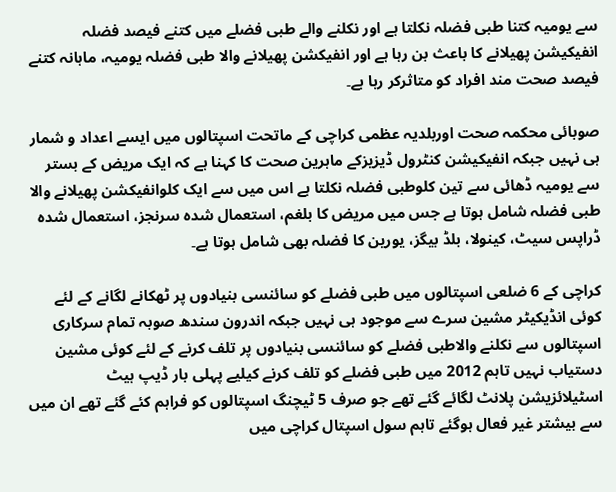سے یومیہ کتنا طبی فضلہ نکلتا ہے اور نکلنے والے طبی فضلے میں کتنے فیصد فضلہ انفیکیشن پھیلانے کا باعث بن رہا ہے اور انفیکشن پھیلانے والا طبی فضلہ یومیہ، ماہانہ کتنے فیصد صحت مند افراد کو متاثرکر رہا ہے۔

صوبائی محکمہ صحت اوربلدیہ عظمی کراچی کے ماتحت اسپتالوں میں ایسے اعداد و شمار ہی نہیں جبکہ انفیکیشن کنٹرول ڈیزیزکے ماہرین صحت کا کہنا ہے کہ ایک مریض کے بستر سے یومیہ ڈھائی سے تین کلوطبی فضلہ نکلتا ہے اس میں سے ایک کلوانفیکشن پھیلانے والا طبی فضلہ شامل ہوتا ہے جس میں مریض کا بلغم، استعمال شدہ سرنجز، استعمال شدہ ڈراپس سیٹ، کینولا، بلڈ بیگز، یورین کا فضلہ بھی شامل ہوتا ہے۔

کراچی کے 6 ضلعی اسپتالوں میں طبی فضلے کو سائنسی بنیادوں پر ٹھکانے لگانے کے لئے کوئی انڈیکیٹر مشین سرے سے موجود ہی نہیں جبکہ اندرون سندھ صوبہ تمام سرکاری اسپتالوں سے نکلنے والاطبی فضلے کو سائنسی بنیادوں پر تلف کرنے کے لئے کوئی مشین دستیاب نہیں تاہم 2012 میں طبی فضلے کو تلف کرنے کیلیے پہلی بار ڈیپ ہیٹ اسٹیلائزیشن پلانٹ لگائے گئے تھے جو صرف 5 ٹیچنگ اسپتالوں کو فراہم کئے گئے تھے ان میں سے بیشتر غیر فعال ہوگئے تاہم سول اسپتال کراچی میں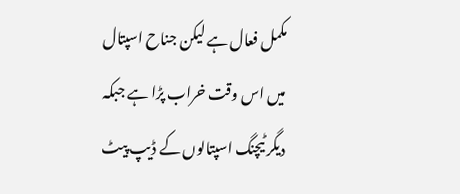مکمل فعال ہے لیکن جناح اسپتال میں اس وقت خراب پڑا ہے جبکہ دیگر ٹیچنگ اسپتالوں کے ڈیپ پیٹ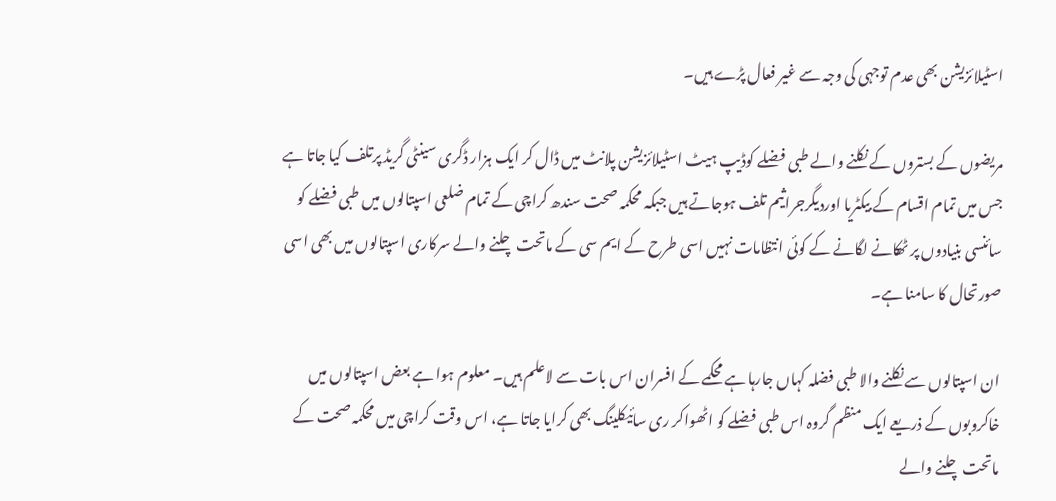اسٹیلائزیشن بھی عدم توجہی کی وجہ سے غیر فعال پڑے ہیں۔

مریضوں کے بستروں کے نکلنے والے طبی فضلے کوڈیپ ہیٹ اسٹیلائزیشن پلانٹ میں ڈال کر ایک ہزار ڈگری سینٹی گریڈ پرتلف کیا جاتا ہے جس میں تمام اقسام کے بیکٹریا اوردیگرجراثیم تلف ہوجاتے ہیں جبکہ محکمہ صحت سندھ کراچی کے تمام ضلعی اسپتالوں میں طبی فضلے کو سائنسی بنیادوں پر ٹھکانے لگانے کے کوئی انتظامات نہیں اسی طرح کے ایم سی کے ماتحت چلنے والے سرکاری اسپتالوں میں بھی اسی صورتحال کا سامنا ہے۔

ان اسپتالوں سے نکلنے والا طبی فضلہ کہاں جارہا ہے محکمے کے افسران اس بات سے لاعلم ہیں۔ معلوم ہوا ہے بعض اسپتالوں میں خاکروبوں کے ذریعے ایک منظم گروہ اس طبی فضلے کو اٹھواکر ری سائیکلینگ بھی کرایا جاتا ہے، اس وقت کراچی میں محکمہ صحت کے ماتحت چلنے والے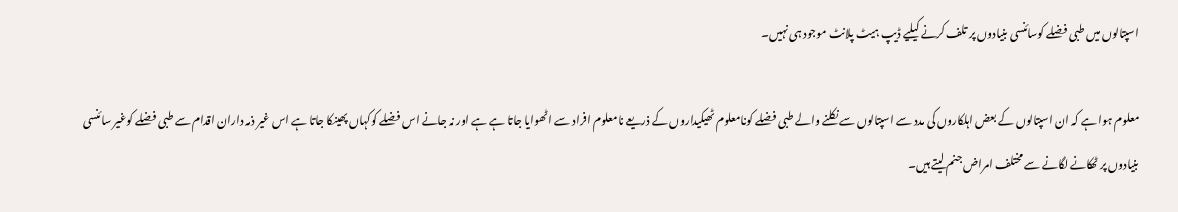اسپتالوں میں طبی فضلے کوسائنسی بنیادوں پر تلف کرنے کیلیے ڈیپ ہیٹ پلانٹ موجود ہی نہیں۔

معلوم ہوا ہے کہ ان اسپتالوں کے بعض اہلکاروں کی مدد سے اسپتالوں سے نکلنے والے طبی فضلے کونامعلوم ٹھیکیداروں کے ذریعے نامعلوم افراد سے اٹھوایا جاتا ہے ہے اور نہ جانے اس فضلے کوکہاں پھینکا جاتا ہے اس غیر ذمہ داران اقدام سے طبی فضلے کوغیر سائنسی بنیادوں پر ٹھکانے لگانے سے مختلف امراض جنم لیتے ہیں۔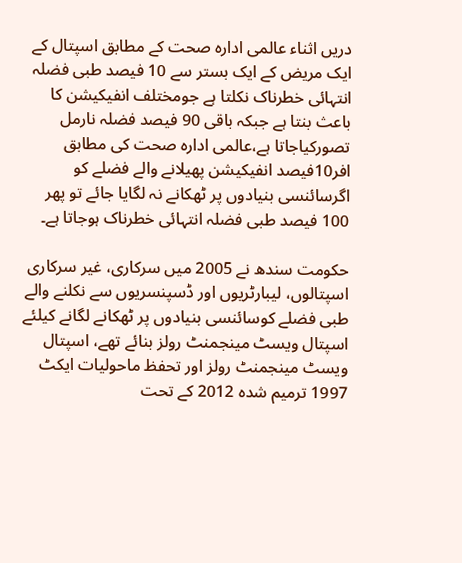دریں اثناء عالمی ادارہ صحت کے مطابق اسپتال کے ایک مریض کے ایک بستر سے 10 فیصد طبی فضلہ انتہائی خطرناک نکلتا ہے جومختلف انفیکیشن کا باعث بنتا ہے جبکہ باقی 90 فیصد فضلہ نارمل تصورکیاجاتا ہے،عالمی ادارہ صحت کی مطابق افر10فیصد انفیکیشن پھیلانے والے فضلے کو اگرسائنسی بنیادوں پر ٹھکانے نہ لگایا جائے تو پھر 100 فیصد طبی فضلہ انتہائی خطرناک ہوجاتا ہے۔

حکومت سندھ نے 2005 میں سرکاری، غیر سرکاری اسپتالوں، لیبارٹریوں اور ڈسپنسریوں سے نکلنے والے طبی فضلے کوسائنسی بنیادوں پر ٹھکانے لگانے کیلئے اسپتال ویسٹ مینجمنٹ رولز بنائے تھے، اسپتال ویسٹ مینجمنٹ رولز اور تحفظ ماحولیات ایکٹ 1997 ترمیم شدہ 2012 کے تحت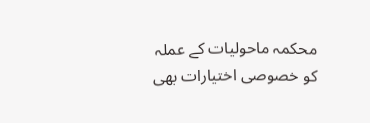محکمہ ماحولیات کے عملہ کو خصوصی اختیارات بھی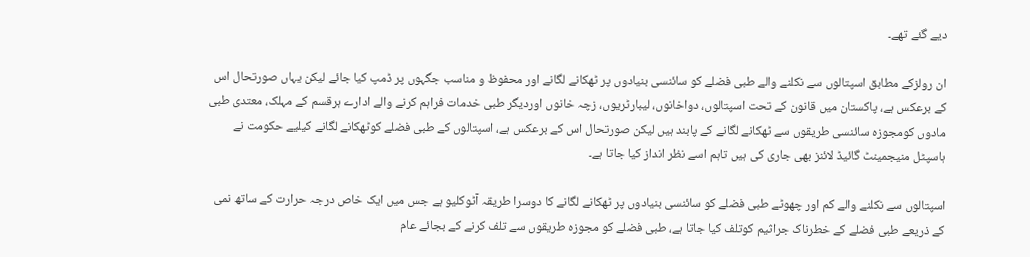دیے گئے تھے۔

ان رولزکے مطابق اسپتالوں سے نکلنے والے طبی فضلے کو سائنسی بنیادوں پر ٹھکانے لگانے اور محفوظ و مناسب جگہوں پر ڈمپ کیا جائے لیکن یہاں صورتحال اس کے برعکس ہے، پاکستان میں قانون کے تحت اسپتالوں، دواخانوں، لیبارٹریوں، زچہ خانوں اوردیگر طبی خدمات فراہم کرنے والے ادارے ہرقسم کے مہلک، معتدی طبی مادوں کومجوزہ سائنسی طریقوں سے ٹھکانے لگانے کے پابند ہیں لیکن صورتحال اس کے برعکس ہے، اسپتالوں کے طبی فضلے کوٹھکانے لگانے کیلیے حکومت نے ہاسپٹل منیجمینٹ گائیڈ لائنز بھی جاری کی ہیں تاہم اسے نظر انداز کیا جاتا ہے۔

اسپتالوں سے نکلنے والے کم اور چھوٹے طبی فضلے کو سائنسی بنیادوں پر ٹھکانے لگانے کا دوسرا طریقہ آٹوکلیو ہے جس میں ایک خاص درجہ حرارت کے ساتھ نمی کے ذریعے طبی فضلے کے خطرناک جراثیم کوتلف کیا جاتا ہے، طبی فضلے کو مجوزہ طریقوں سے تلف کرنے کے بجائے عام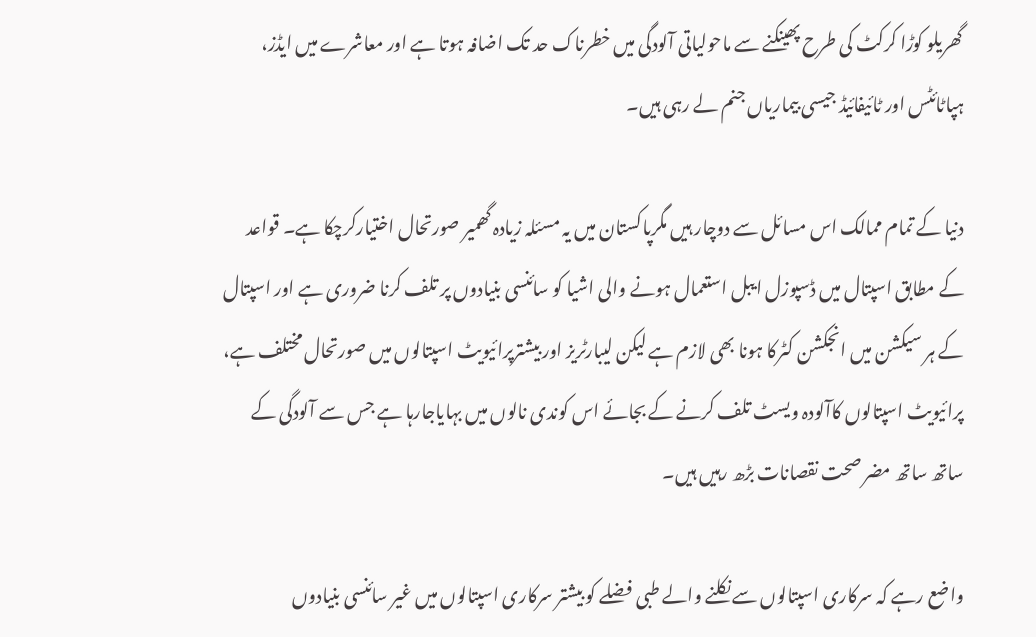گھریلو کوڑا کرکٹ کی طرح پھینکنے سے ماحولیاتی آلودگی میں خطرناک حد تک اضافہ ہوتا ہے اور معاشرے میں ایڈز، ہپاٹائٹس اور ٹائیفائیڈ جیسی بیماریاں جنم لے رہی ہیں۔

دنیا کے تمام ممالک اس مسائل سے دوچار ہیں مگرپاکستان میں یہ مسئلہ زیادہ گھمیر صورتحال اختیارکرچکا ہے۔ قواعد کے مطابق اسپتال میں ڈسپوزل ایبل استعمال ہونے والی اشیا کو سائنسی بنیادوں پر تلف کرنا ضروری ہے اور اسپتال کے ہر سیکشن میں انجکشن کٹرکا ہونا بھی لازم ہے لیکن لیبارٹریز اور بیشترپرائیویٹ اسپتالوں میں صورتحال مختلف ہے، پرائیویٹ اسپتالوں کاآلودہ ویسٹ تلف کرنے کے بجائے اس کوندی نالوں میں بہایاجارہا ہے جس سے آلودگی کے ساتھ ساتھ مضر صحت نقصانات بڑھ رہیں ہیں۔

واضع رہے کہ سرکاری اسپتالوں سے نکلنے والے طبی فضلے کو بیشتر سرکاری اسپتالوں میں غیر سائنسی بنیادوں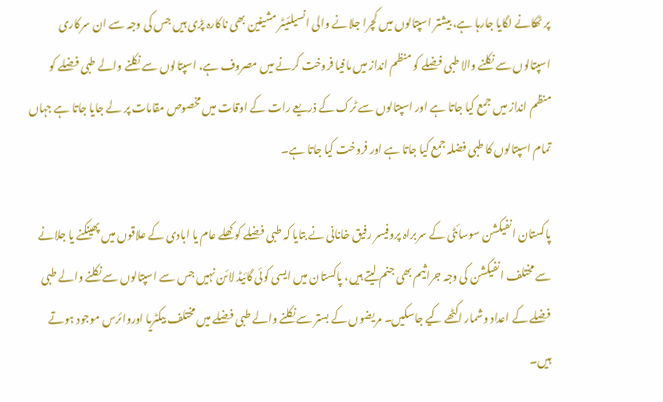پر ٹھکانے لگایا جارہا ہے، بیشتر اسپتالوں میں کچرا جلانے والی انسیلئیٹر مشینین بھی ناکارہ پڑی ہیں جس کی وجہ سے ان سرکاری اسپتالوں سے نکلنے والا طبی فضلے کو منظم انداز میں مافیا فروخت کرنے میں مصروف ہے، اسپتالوں سے نکلنے والے طبی فضلے کو منظم انداز میں جمع کیا جاتا ہے اور اسپتالوں سے ٹرک کے ذریعے رات کے اوقات میں مخصوص مقامات پر لے جایا جاتا ہے جہاں تمام اسپتالوں کا طبی فضلہ جمع کیا جاتا ہے اور فروخت کیا جاتا ہے۔

پاکستان انفیکشن سوسائٹی کے سربراہ پروفیسر رفیق خانانی نے بتایا کہ طبی فضلے کو کھلے عام یا ابادی کے علاقوں میں پھینکنے یا جلانے سے مختلف انفیکشن کی وجہ جراثیم بھی جنم لیتے ہیں، پاکستان میں ایسی کوئی گائیڈ لائن نہیں جس سے اسپتالوں سے نکلنے والے طبی فضلے کے اعداد وشمار اکٹھے کیے جاسکیں۔ مریضوں کے بستر سے نکلنے والے طبی فضلے میں مختلف بیکٹریا اوروائرس موجود ہوتے ہیں۔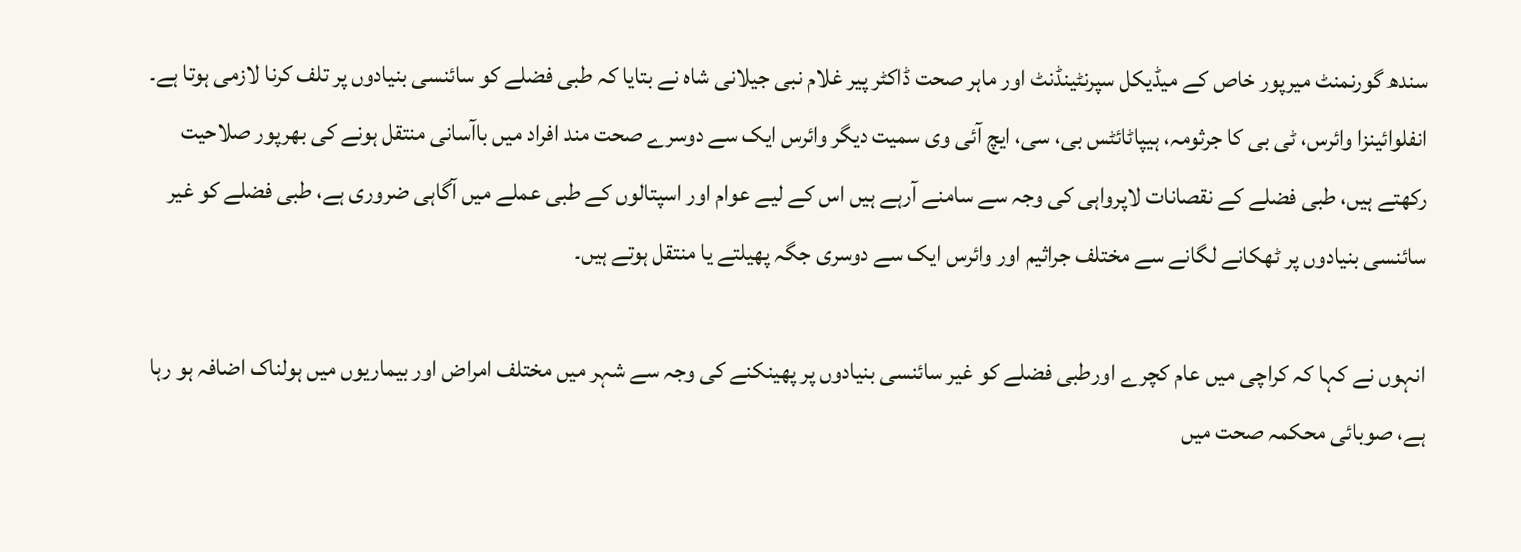سندھ گورنمنٹ میرپور خاص کے میڈیکل سپرنٹینڈنٹ اور ماہر صحت ڈاکٹر پیر غلام نبی جیلانی شاہ نے بتایا کہ طبی فضلے کو سائنسی بنیادوں پر تلف کرنا لازمی ہوتا ہے۔ انفلوائینزا وائرس، ٹی بی کا جرثومہ، ہیپاٹائٹس بی، سی، ایچ آئی وی سمیت دیگر وائرس ایک سے دوسرے صحت مند افراد میں باآسانی منتقل ہونے کی بھرپور صلاحیت رکھتے ہیں، طبی فضلے کے نقصانات لاپرواہی کی وجہ سے سامنے آرہے ہیں اس کے لیے عوام اور اسپتالوں کے طبی عملے میں آگاہی ضروری ہے، طبی فضلے کو غیر سائنسی بنیادوں پر ٹھکانے لگانے سے مختلف جراثیم اور وائرس ایک سے دوسری جگہ پھیلتے یا منتقل ہوتے ہیں۔

انہوں نے کہا کہ کراچی میں عام کچرے اورطبی فضلے کو غیر سائنسی بنیادوں پر پھینکنے کی وجہ سے شہر میں مختلف امراض اور بیماریوں میں ہولناک اضافہ ہو رہا ہے، صوبائی محکمہ صحت میں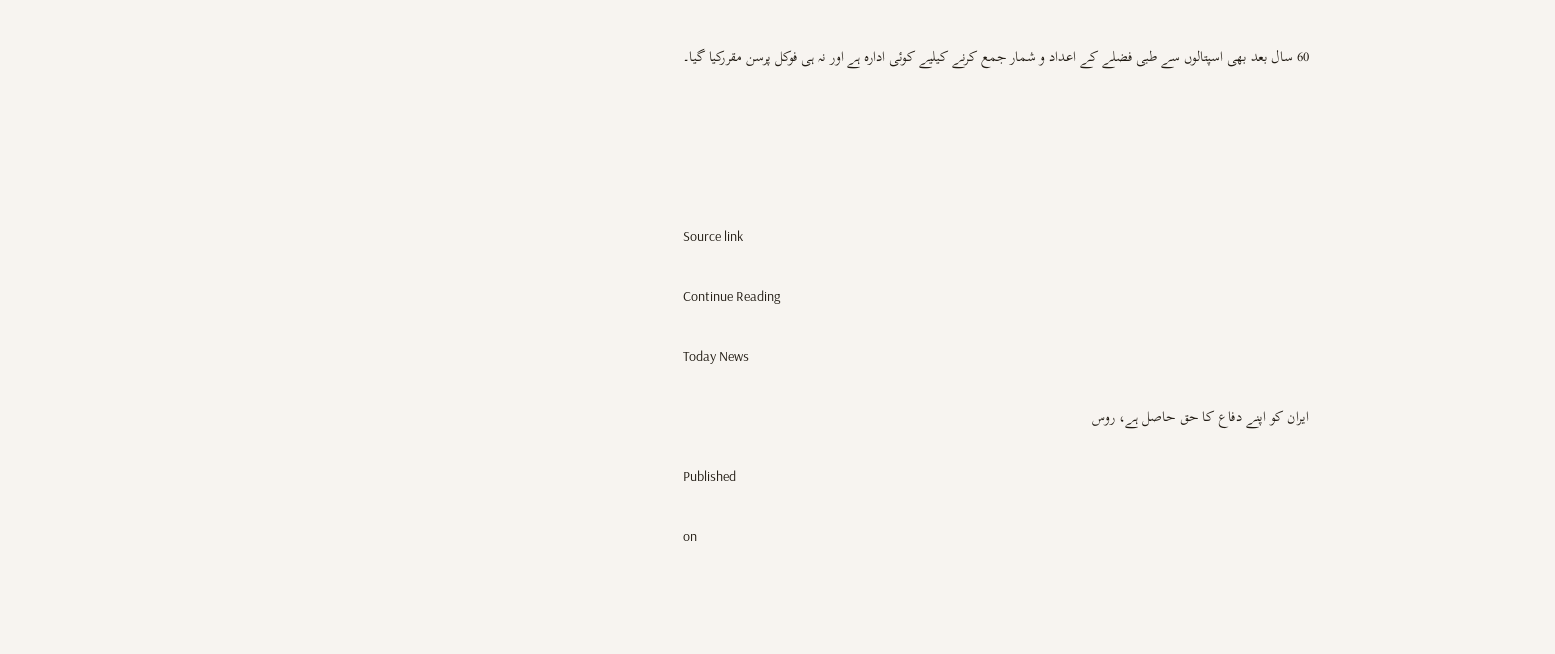60 سال بعد بھی اسپتالوں سے طبی فضلے کے اعداد و شمار جمع کرنے کیلیے کوئی ادارہ ہے اور نہ ہی فوکل پرسن مقررکیا گیا۔





Source link

Continue Reading

Today News

ایران کو اپنے دفاع کا حق حاصل ہے، روس

Published

on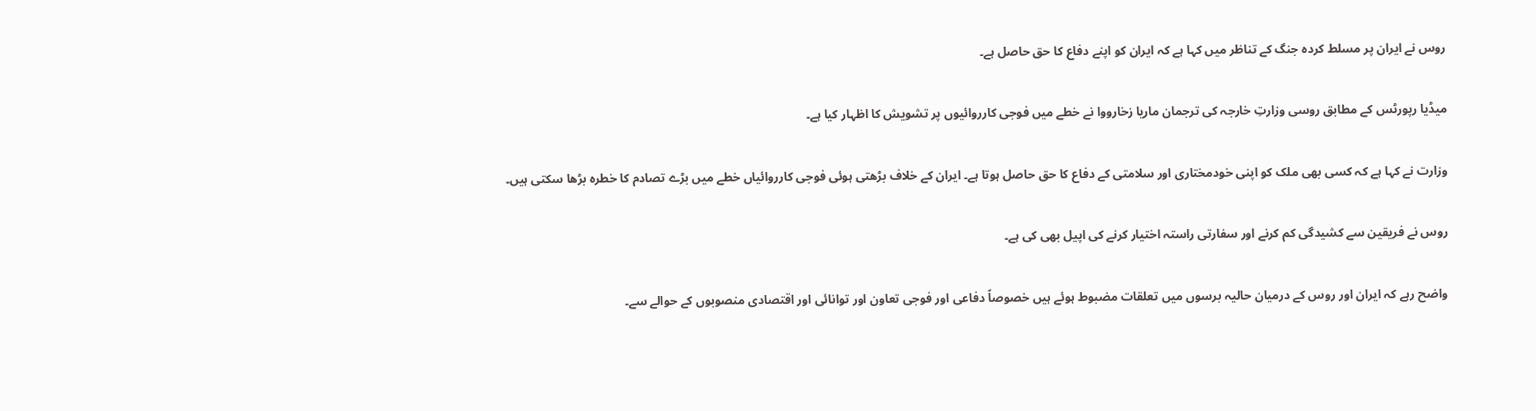روس نے ایران پر مسلط کردہ جنگ کے تناظر میں کہا ہے کہ ایران کو اپنے دفاع کا حق حاصل ہے۔

میڈیا رپورٹس کے مطابق روسی وزارتِ خارجہ کی ترجمان ماریا زخارووا نے خطے میں فوجی کارروائیوں پر تشویش کا اظہار کیا ہے۔

وزارت نے کہا ہے کہ کسی بھی ملک کو اپنی خودمختاری اور سلامتی کے دفاع کا حق حاصل ہوتا ہے۔ ایران کے خلاف بڑھتی ہوئی فوجی کارروائیاں خطے میں بڑے تصادم کا خطرہ بڑھا سکتی ہیں۔

روس نے فریقین سے کشیدگی کم کرنے اور سفارتی راستہ اختیار کرنے کی اپیل بھی کی ہے۔

واضح رہے کہ ایران اور روس کے درمیان حالیہ برسوں میں تعلقات مضبوط ہوئے ہیں خصوصاً دفاعی اور فوجی تعاون اور توانائی اور اقتصادی منصوبوں کے حوالے سے۔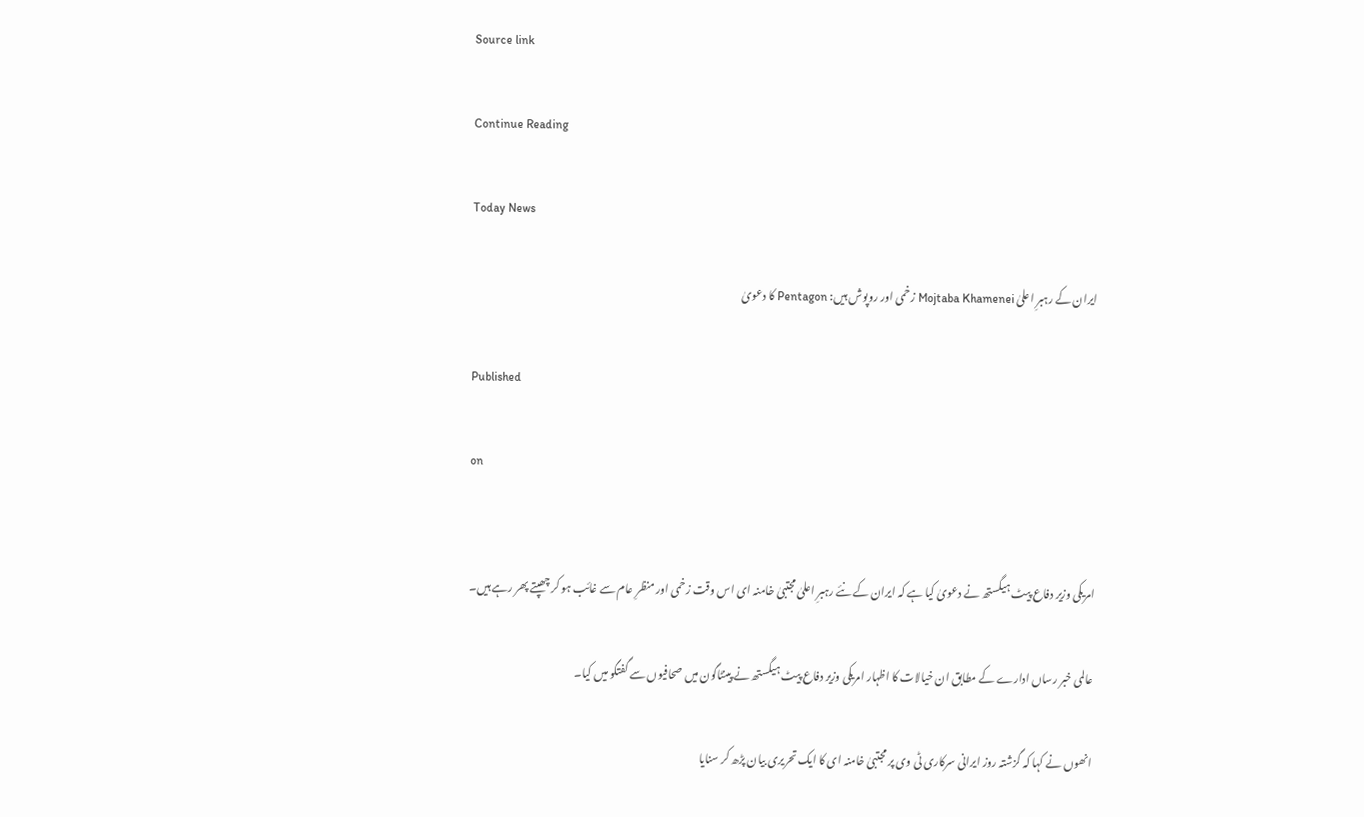Source link

Continue Reading

Today News

ایران کے رہبرِ اعلیٰ Mojtaba Khamenei زخمی اور روپوش ہیں: Pentagon کا دعویٰ

Published

on


امریکی وزیر دفاع پیٹ ہیگستھ نے دعویٰ کیا ہے کہ ایران کے نئے رہبرِ اعلیٰ مجتبیٰ خامنہ ای اس وقت زخمی اور منظرِ عام سے غائب ہو کر چھپتے پھر رہے ہیں۔

عالمی خبر رساں ادارے کے مطابق ان خیالات کا اظہار امریکی وزیر دفاع پیٹ ہیگستھ نے پینٹاگون میں صحافیوں سے گفتگو میں کیا۔

انھوں نے کہا کہ گزشتہ روز ایرانی سرکاری ٹی وی پر مجتبیٰ خامنہ ای کا ایک تحریری بیان پڑھ کر سنایا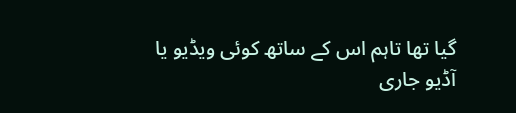گیا تھا تاہم اس کے ساتھ کوئی ویڈیو یا آڈیو جاری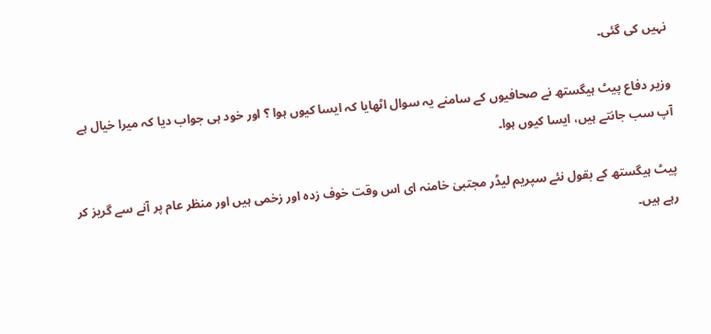نہیں کی گئی۔

وزیر دفاع پیٹ ہیگستھ نے صحافیوں کے سامنے یہ سوال اٹھایا کہ ایسا کیوں ہوا ؟ اور خود ہی جواب دیا کہ میرا خیال ہے آپ سب جانتے ہیں، ایسا کیوں ہوا۔

پیٹ ہیگستھ کے بقول نئے سپریم لیڈر مجتبیٰ خامنہ ای اس وقت خوف زدہ اور زخمی ہیں اور منظر عام پر آنے سے گریز کر رہے ہیں۔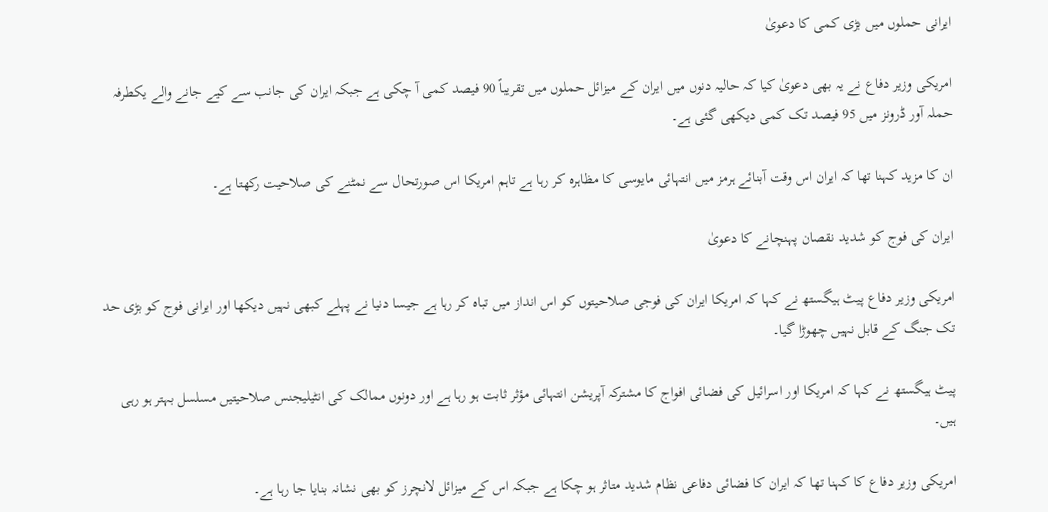ایرانی حملوں میں بڑی کمی کا دعویٰ

امریکی وزیر دفاع نے یہ بھی دعویٰ کیا کہ حالیہ دنوں میں ایران کے میزائل حملوں میں تقریباً 90 فیصد کمی آ چکی ہے جبکہ ایران کی جانب سے کیے جانے والے یکطرفہ حملہ آور ڈرونز میں 95 فیصد تک کمی دیکھی گئی ہے۔

ان کا مزید کہنا تھا کہ ایران اس وقت آبنائے ہرمز میں انتہائی مایوسی کا مظاہرہ کر رہا ہے تاہم امریکا اس صورتحال سے نمٹنے کی صلاحیت رکھتا ہے۔

ایران کی فوج کو شدید نقصان پہنچانے کا دعویٰ

امریکی وزیر دفاع پیٹ ہیگستھ نے کہا کہ امریکا ایران کی فوجی صلاحیتوں کو اس انداز میں تباہ کر رہا ہے جیسا دنیا نے پہلے کبھی نہیں دیکھا اور ایرانی فوج کو بڑی حد تک جنگ کے قابل نہیں چھوڑا گیا۔

پیٹ ہیگستھ نے کہا کہ امریکا اور اسرائیل کی فضائی افواج کا مشترکہ آپریشن انتہائی مؤثر ثابت ہو رہا ہے اور دونوں ممالک کی انٹیلیجنس صلاحیتیں مسلسل بہتر ہو رہی ہیں۔

امریکی وزیر دفاع کا کہنا تھا کہ ایران کا فضائی دفاعی نظام شدید متاثر ہو چکا ہے جبکہ اس کے میزائل لانچرز کو بھی نشانہ بنایا جا رہا ہے۔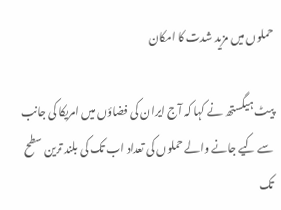حملوں میں مزید شدت کا امکان

پیٹ ہیگستھ نے کہا کہ آج ایران کی فضاؤں میں امریکا کی جانب سے کیے جانے والے حملوں کی تعداد اب تک کی بلند ترین سطح تک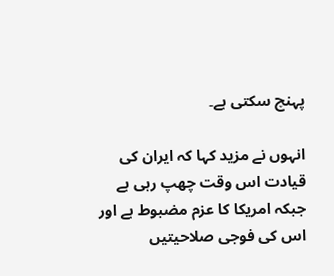پہنچ سکتی ہے۔

انہوں نے مزید کہا کہ ایران کی قیادت اس وقت چھپ رہی ہے جبکہ امریکا کا عزم مضبوط ہے اور اس کی فوجی صلاحیتیں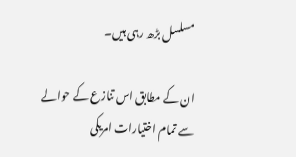مسلسل بڑھ رہی ہیں۔

ان کے مطابق اس تنازع کے حوالے سے تمام اختیارات امریکی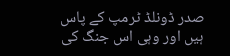صدر ڈونلڈ ٹرمپ کے پاس ہیں اور وہی اس جنگ کی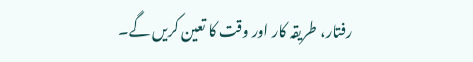رفتار، طریقہ کار اور وقت کا تعین کریں گے۔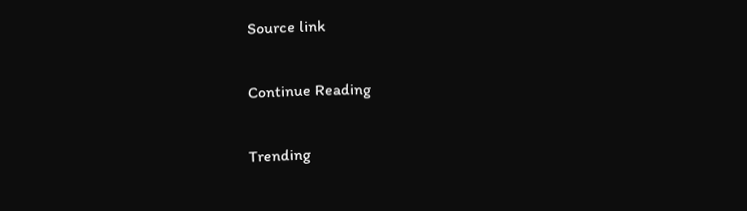Source link

Continue Reading

Trending